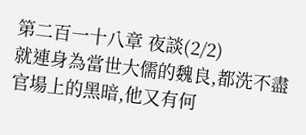第二百一十八章 夜談(2/2)
就連身為當世大儒的魏良,都洗不盡官場上的黑暗,他又有何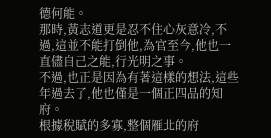德何能。
那時,黃志道更是忍不住心灰意冷,不過,這並不能打倒他,為官至今,他也一直儘自己之能,行光明之事。
不過,也正是因為有著這樣的想法,這些年過去了,他也僅是一個正四品的知府。
根據稅賦的多寡,整個雁北的府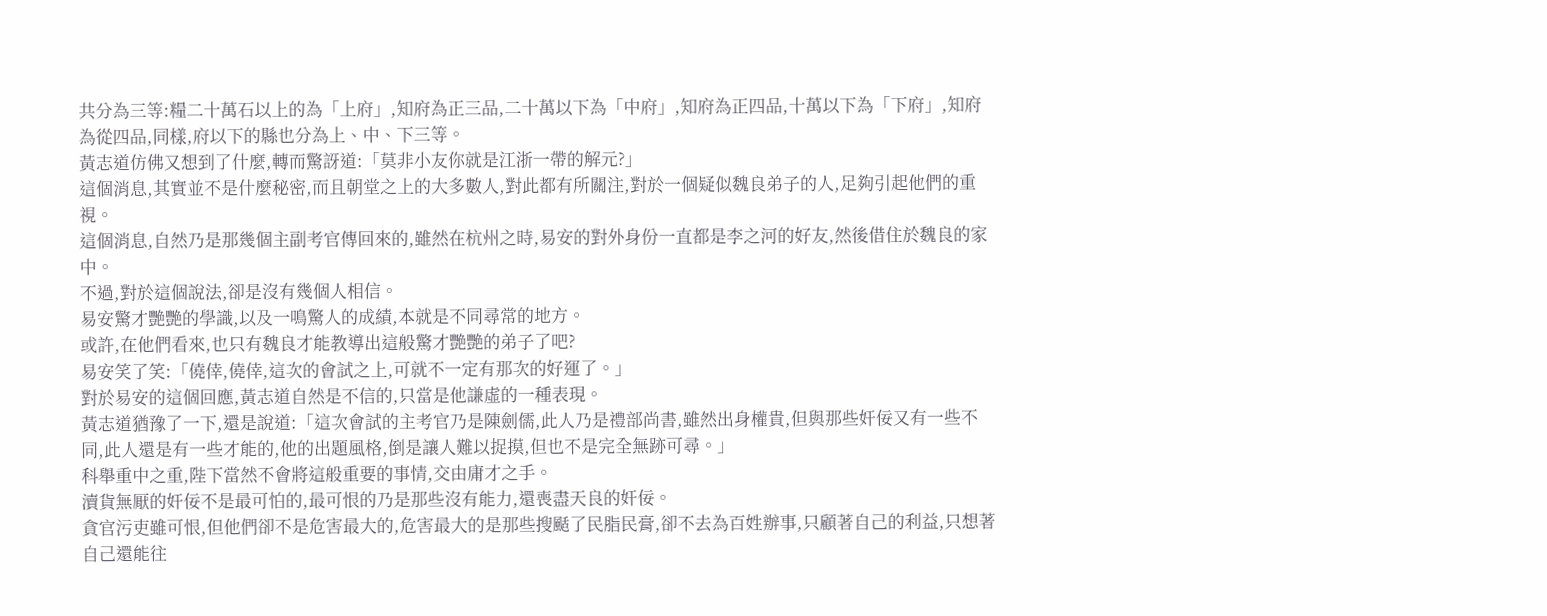共分為三等:糧二十萬石以上的為「上府」,知府為正三品,二十萬以下為「中府」,知府為正四品,十萬以下為「下府」,知府為從四品,同樣,府以下的縣也分為上、中、下三等。
黃志道仿佛又想到了什麼,轉而驚訝道:「莫非小友你就是江浙一帶的解元?」
這個消息,其實並不是什麼秘密,而且朝堂之上的大多數人,對此都有所關注,對於一個疑似魏良弟子的人,足夠引起他們的重視。
這個消息,自然乃是那幾個主副考官傳回來的,雖然在杭州之時,易安的對外身份一直都是李之河的好友,然後借住於魏良的家中。
不過,對於這個說法,卻是沒有幾個人相信。
易安驚才艷艷的學識,以及一鳴驚人的成績,本就是不同尋常的地方。
或許,在他們看來,也只有魏良才能教導出這般驚才艷艷的弟子了吧?
易安笑了笑:「僥倖,僥倖,這次的會試之上,可就不一定有那次的好運了。」
對於易安的這個回應,黃志道自然是不信的,只當是他謙虛的一種表現。
黃志道猶豫了一下,還是說道:「這次會試的主考官乃是陳劍儒,此人乃是禮部尚書,雖然出身權貴,但與那些奸佞又有一些不同,此人還是有一些才能的,他的出題風格,倒是讓人難以捉摸,但也不是完全無跡可尋。」
科舉重中之重,陛下當然不會將這般重要的事情,交由庸才之手。
瀆貨無厭的奸佞不是最可怕的,最可恨的乃是那些沒有能力,還喪盡天良的奸佞。
貪官污吏雖可恨,但他們卻不是危害最大的,危害最大的是那些搜颳了民脂民膏,卻不去為百姓辦事,只顧著自己的利益,只想著自己還能往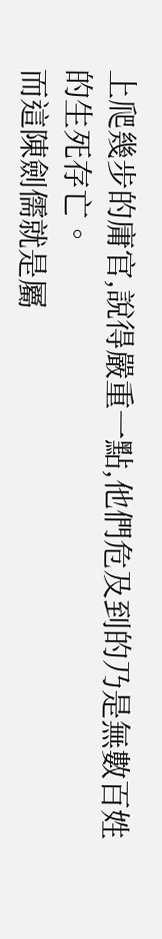上爬幾步的庸官,說得嚴重一點,他們危及到的乃是無數百姓的生死存亡。
而這陳劍儒就是屬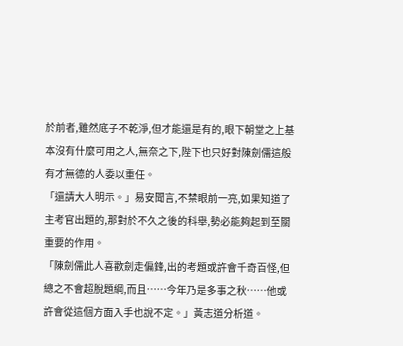於前者,雖然底子不乾淨,但才能還是有的,眼下朝堂之上基本沒有什麼可用之人,無奈之下,陛下也只好對陳劍儒這般有才無德的人委以重任。
「還請大人明示。」易安聞言,不禁眼前一亮,如果知道了主考官出題的,那對於不久之後的科舉,勢必能夠起到至關重要的作用。
「陳劍儒此人喜歡劍走偏鋒,出的考題或許會千奇百怪,但總之不會超脫題綱,而且……今年乃是多事之秋……他或許會從這個方面入手也說不定。」黃志道分析道。